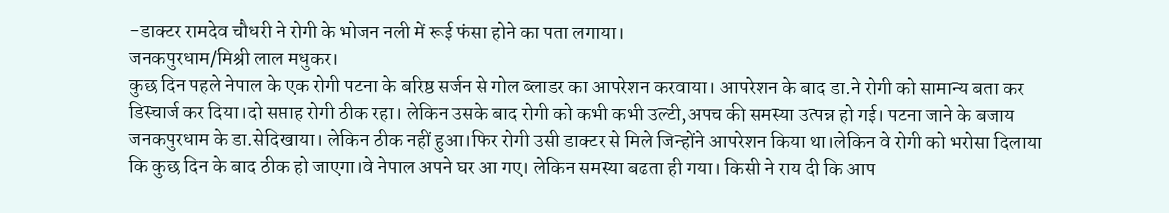-डाक्टर रामदेव चौधरी ने रोगी के भोजन नली में रूई फंसा होने का पता लगाया।
जनकपुरधाम/मिश्री लाल मधुकर।
कुछ दिन पहले नेपाल के एक रोगी पटना के बरिष्ठ सर्जन से गोल ब्लाडर का आपरेशन करवाया। आपरेशन के बाद डा.ने रोगी को सामान्य बता कर डिस्चार्ज कर दिया।दो सप्ताह रोगी ठीक रहा। लेकिन उसके बाद रोगी को कभी कभी उल्टी,अपच की समस्या उत्पन्न हो गई। पटना जाने के बजाय जनकपुरधाम के डा.सेदिखाया। लेकिन ठीक नहीं हुआ।फिर रोगी उसी डाक्टर से मिले जिन्होंने आपरेशन किया था।लेकिन वे रोगी को भरोसा दिलाया कि कुछ दिन के बाद ठीक हो जाएगा।वे नेपाल अपने घर आ गए। लेकिन समस्या बढता ही गया। किसी ने राय दी कि आप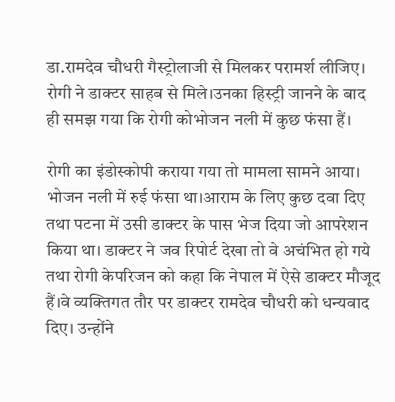डा.रामदेव चौधरी गैस्ट्रोलाजी से मिलकर परामर्श लीजिए। रोगी ने डाक्टर साहब से मिले।उनका हिस्ट्री जानने के बाद ही समझ गया कि रोगी कोभोजन नली में कुछ फंसा हैं।

रोगी का इंडोस्कोपी कराया गया तो मामला सामने आया। भोजन नली में रुई फंसा था।आराम के लिए कुछ दवा दिए तथा पटना में उसी डाक्टर के पास भेज दिया जो आपरेशन किया था। डाक्टर ने जव रिपोर्ट देखा तो वे अचंभित हो गये तथा रोगी केपरिजन को कहा कि नेपाल में ऐसे डाक्टर मौजूद हैं।वे व्यक्तिगत तौर पर डाक्टर रामदेव चौधरी को धन्यवाद दिए। उन्होंने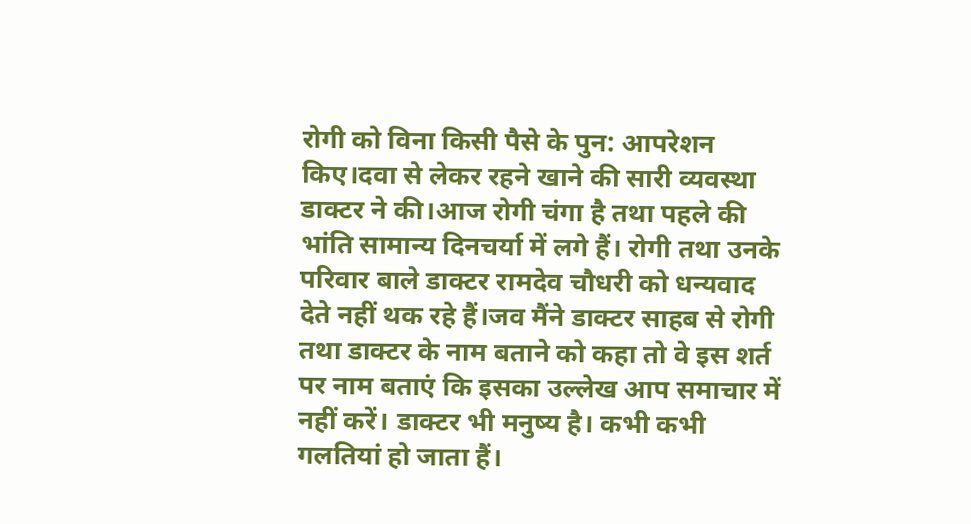रोगी को विना किसी पैसे के पुन: आपरेशन किए।दवा से लेकर रहने खाने की सारी व्यवस्था डाक्टर ने की।आज रोगी चंगा है तथा पहले की भांति सामान्य दिनचर्या में लगे हैं। रोगी तथा उनके परिवार बाले डाक्टर रामदेव चौधरी को धन्यवाद देते नहीं थक रहे हैं।जव मैंने डाक्टर साहब से रोगी तथा डाक्टर के नाम बताने को कहा तो वे इस शर्त पर नाम बताएं कि इसका उल्लेख आप समाचार में नहीं करें। डाक्टर भी मनुष्य है। कभी कभी गलतियां हो जाता हैं।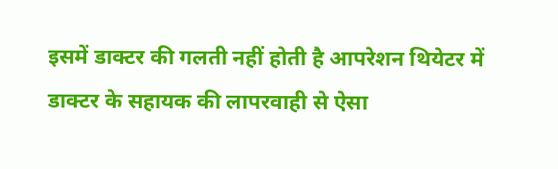इसमें डाक्टर की गलती नहीं होती है आपरेशन थियेटर में डाक्टर के सहायक की लापरवाही से ऐसा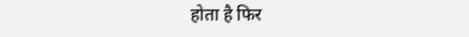होता है फिर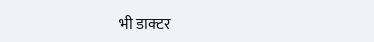भी डाक्टर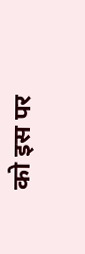को इस पर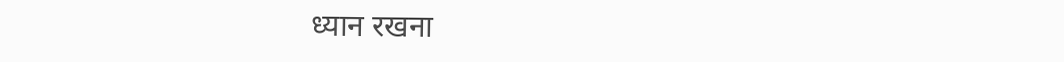ध्यान रखना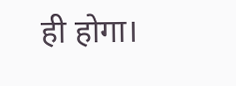ही होगा।